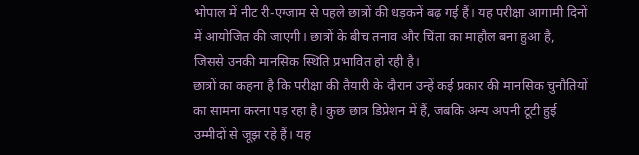भोपाल में नीट री-एग्जाम से पहले छात्रों की धड़कनें बढ़ गई हैं। यह परीक्षा आगामी दिनों में आयोजित की जाएगी। छात्रों के बीच तनाव और चिंता का माहौल बना हुआ है, जिससे उनकी मानसिक स्थिति प्रभावित हो रही है।
छात्रों का कहना है कि परीक्षा की तैयारी के दौरान उन्हें कई प्रकार की मानसिक चुनौतियों का सामना करना पड़ रहा है। कुछ छात्र डिप्रेशन में हैं, जबकि अन्य अपनी टूटी हुई उम्मीदों से जूझ रहे हैं। यह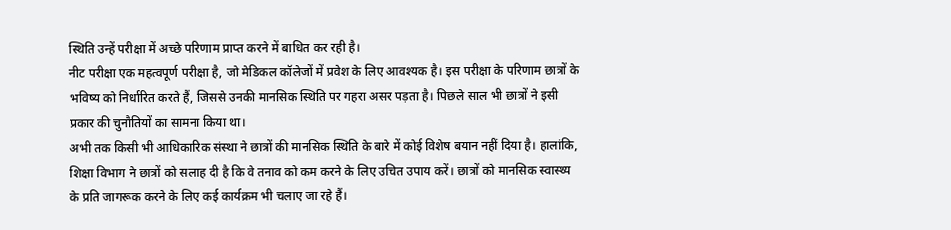स्थिति उन्हें परीक्षा में अच्छे परिणाम प्राप्त करने में बाधित कर रही है।
नीट परीक्षा एक महत्वपूर्ण परीक्षा है, जो मेडिकल कॉलेजों में प्रवेश के लिए आवश्यक है। इस परीक्षा के परिणाम छात्रों के भविष्य को निर्धारित करते हैं, जिससे उनकी मानसिक स्थिति पर गहरा असर पड़ता है। पिछले साल भी छात्रों ने इसी प्रकार की चुनौतियों का सामना किया था।
अभी तक किसी भी आधिकारिक संस्था ने छात्रों की मानसिक स्थिति के बारे में कोई विशेष बयान नहीं दिया है। हालांकि, शिक्षा विभाग ने छात्रों को सलाह दी है कि वे तनाव को कम करने के लिए उचित उपाय करें। छात्रों को मानसिक स्वास्थ्य के प्रति जागरूक करने के लिए कई कार्यक्रम भी चलाए जा रहे हैं।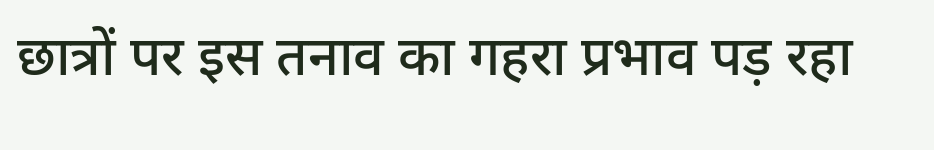छात्रों पर इस तनाव का गहरा प्रभाव पड़ रहा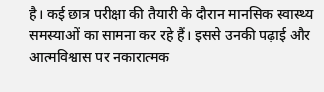है। कई छात्र परीक्षा की तैयारी के दौरान मानसिक स्वास्थ्य समस्याओं का सामना कर रहे हैं। इससे उनकी पढ़ाई और आत्मविश्वास पर नकारात्मक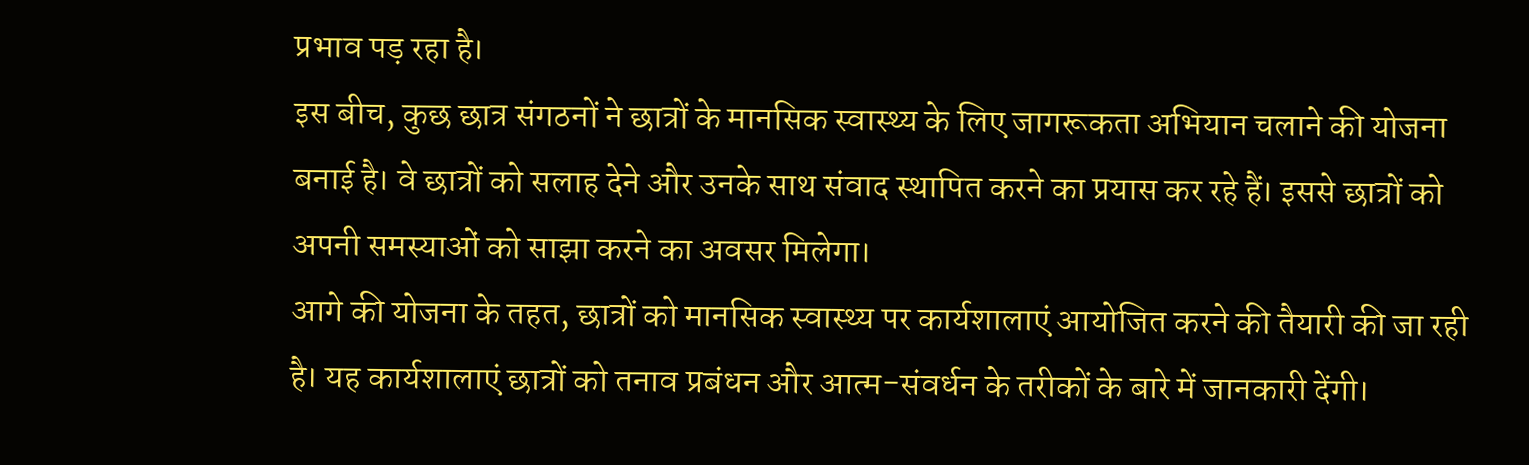प्रभाव पड़ रहा है।
इस बीच, कुछ छात्र संगठनों ने छात्रों के मानसिक स्वास्थ्य के लिए जागरूकता अभियान चलाने की योजना बनाई है। वे छात्रों को सलाह देने और उनके साथ संवाद स्थापित करने का प्रयास कर रहे हैं। इससे छात्रों को अपनी समस्याओं को साझा करने का अवसर मिलेगा।
आगे की योजना के तहत, छात्रों को मानसिक स्वास्थ्य पर कार्यशालाएं आयोजित करने की तैयारी की जा रही है। यह कार्यशालाएं छात्रों को तनाव प्रबंधन और आत्म-संवर्धन के तरीकों के बारे में जानकारी देंगी।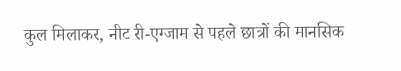कुल मिलाकर, नीट री-एग्जाम से पहले छात्रों की मानसिक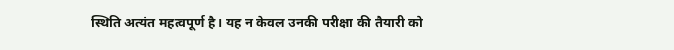स्थिति अत्यंत महत्वपूर्ण है। यह न केवल उनकी परीक्षा की तैयारी को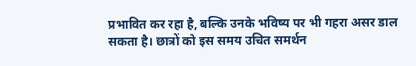प्रभावित कर रहा है, बल्कि उनके भविष्य पर भी गहरा असर डाल सकता है। छात्रों को इस समय उचित समर्थन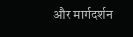और मार्गदर्शन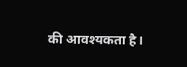की आवश्यकता है।